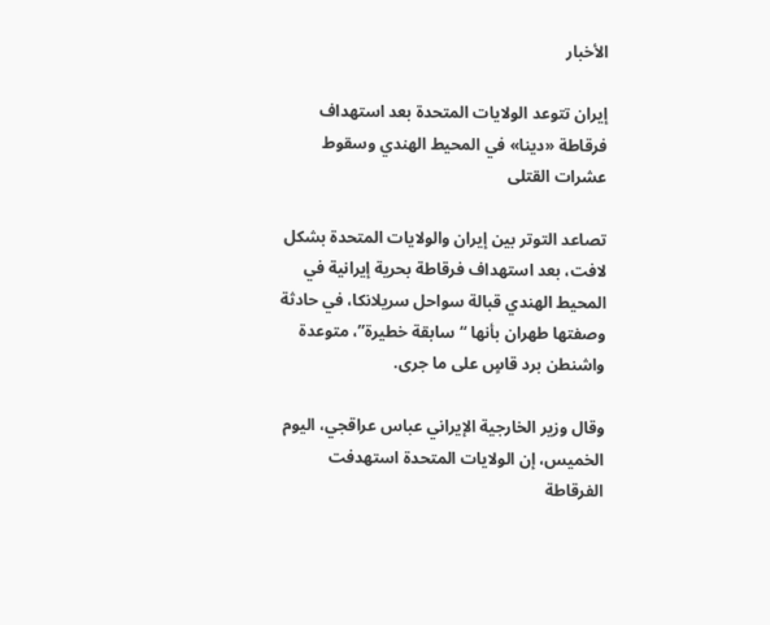الأخبار

إيران تتوعد الولايات المتحدة بعد استهداف فرقاطة «دينا» في المحيط الهندي وسقوط عشرات القتلى

تصاعد التوتر بين إيران والولايات المتحدة بشكل لافت، بعد استهداف فرقاطة بحرية إيرانية في المحيط الهندي قبالة سواحل سريلانكا، في حادثة وصفتها طهران بأنها “سابقة خطيرة”، متوعدة واشنطن برد قاسٍ على ما جرى.

وقال وزير الخارجية الإيراني عباس عراقجي، اليوم الخميس، إن الولايات المتحدة استهدفت الفرقاطة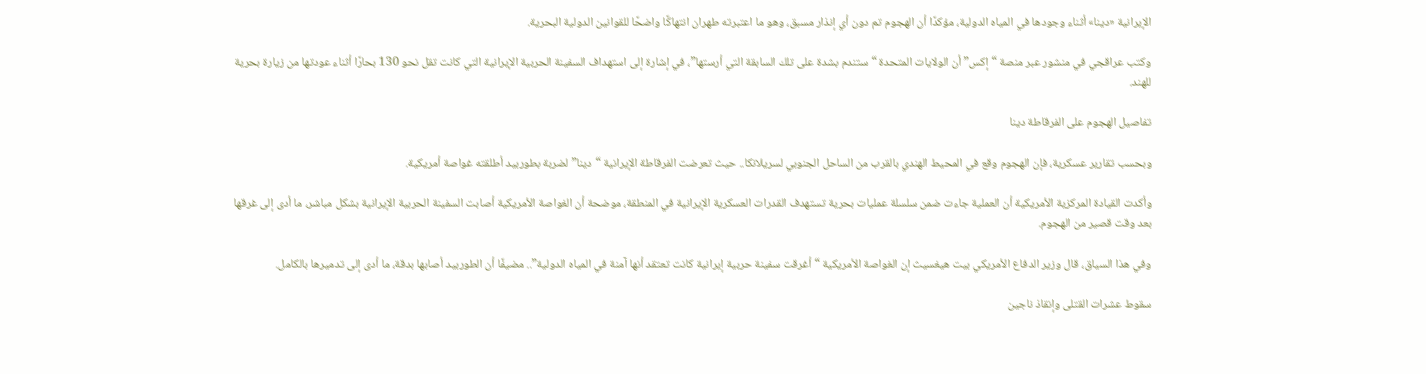الإيرانية «دينا» أثناء وجودها في المياه الدولية، مؤكدًا أن الهجوم تم دون أي إنذار مسبق، وهو ما اعتبرته طهران انتهاكًا واضحًا للقوانين الدولية البحرية.

وكتب عراقجي في منشور عبر منصة “إكس” أن الولايات المتحدة “ستندم بشدة على تلك السابقة التي أرستها”، في إشارة إلى استهداف السفينة الحربية الإيرانية التي كانت تقل نحو 130 بحارًا أثناء عودتها من زيارة بحرية للهند.

تفاصيل الهجوم على الفرقاطة دينا

وبحسب تقارير عسكرية، فإن الهجوم وقع في المحيط الهندي بالقرب من الساحل الجنوبي لسريلانكا.. حيث تعرضت الفرقاطة الإيرانية “دينا” لضربة بطوربيد أطلقته غواصة أمريكية.

وأكدت القيادة المركزية الأمريكية أن العملية جاءت ضمن سلسلة عمليات بحرية تستهدف القدرات العسكرية الإيرانية في المنطقة، موضحة أن الغواصة الأمريكية أصابت السفينة الحربية الإيرانية بشكل مباشر، ما أدى إلى غرقها بعد وقت قصير من الهجوم.

وفي هذا السياق، قال وزير الدفاع الأمريكي بيت هيغسيث إن الغواصة الأمريكية “أغرقت سفينة حربية إيرانية كانت تعتقد أنها آمنة في المياه الدولية”.. مضيفًا أن الطوربيد أصابها بدقة، ما أدى إلى تدميرها بالكامل.

سقوط عشرات القتلى وإنقاذ ناجين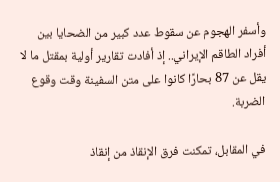وأسفر الهجوم عن سقوط عدد كبير من الضحايا بين أفراد الطاقم الإيراني.. إذ أفادت تقارير أولية بمقتل ما لا يقل عن 87 بحارًا كانوا على متن السفينة وقت وقوع الضربة.

في المقابل، تمكنت فرق الإنقاذ من إنقاذ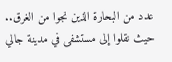عدد من البحارة الذين نجوا من الغرق.. حيث نقلوا إلى مستشفى في مدينة جالي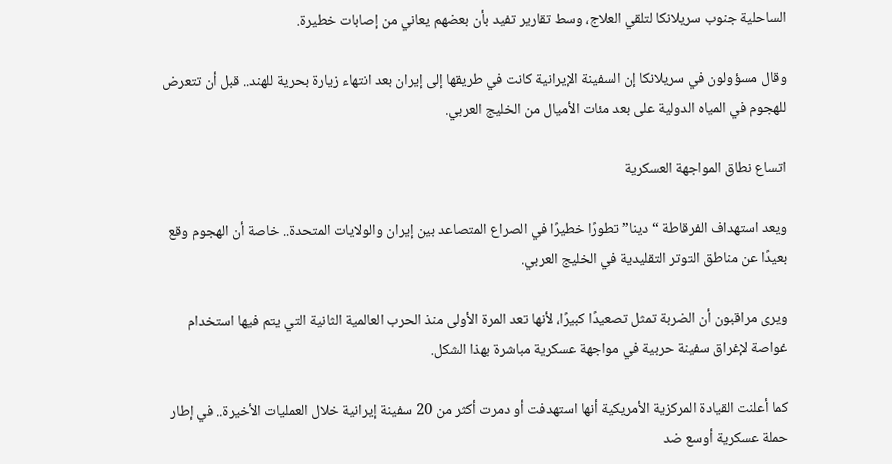الساحلية جنوب سريلانكا لتلقي العلاج، وسط تقارير تفيد بأن بعضهم يعاني من إصابات خطيرة.

وقال مسؤولون في سريلانكا إن السفينة الإيرانية كانت في طريقها إلى إيران بعد انتهاء زيارة بحرية للهند.. قبل أن تتعرض للهجوم في المياه الدولية على بعد مئات الأميال من الخليج العربي.

اتساع نطاق المواجهة العسكرية

ويعد استهداف الفرقاطة “دينا” تطورًا خطيرًا في الصراع المتصاعد بين إيران والولايات المتحدة.. خاصة أن الهجوم وقع بعيدًا عن مناطق التوتر التقليدية في الخليج العربي.

ويرى مراقبون أن الضربة تمثل تصعيدًا كبيرًا، لأنها تعد المرة الأولى منذ الحرب العالمية الثانية التي يتم فيها استخدام غواصة لإغراق سفينة حربية في مواجهة عسكرية مباشرة بهذا الشكل.

كما أعلنت القيادة المركزية الأمريكية أنها استهدفت أو دمرت أكثر من 20 سفينة إيرانية خلال العمليات الأخيرة.. في إطار حملة عسكرية أوسع ضد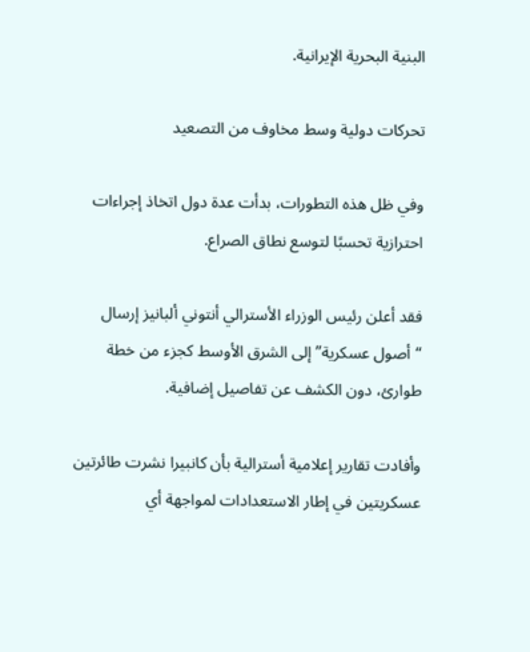البنية البحرية الإيرانية.

تحركات دولية وسط مخاوف من التصعيد

وفي ظل هذه التطورات، بدأت عدة دول اتخاذ إجراءات احترازية تحسبًا لتوسع نطاق الصراع.

فقد أعلن رئيس الوزراء الأسترالي أنتوني ألبانيز إرسال “أصول عسكرية” إلى الشرق الأوسط كجزء من خطة طوارئ، دون الكشف عن تفاصيل إضافية.

وأفادت تقارير إعلامية أسترالية بأن كانبيرا نشرت طائرتين عسكريتين في إطار الاستعدادات لمواجهة أي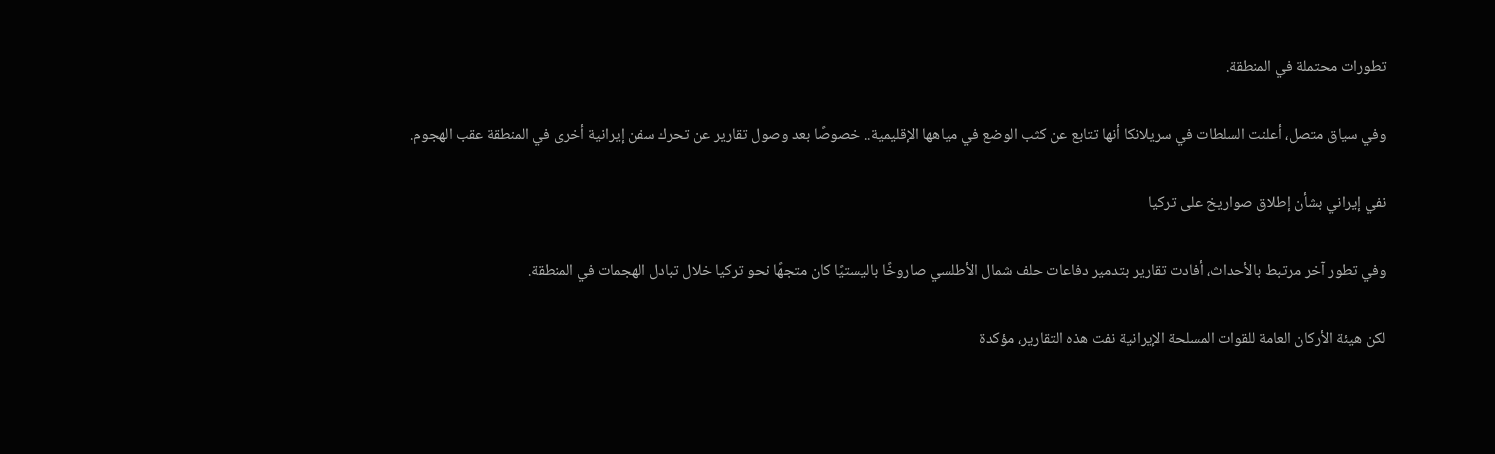تطورات محتملة في المنطقة.

وفي سياق متصل، أعلنت السلطات في سريلانكا أنها تتابع عن كثب الوضع في مياهها الإقليمية.. خصوصًا بعد وصول تقارير عن تحرك سفن إيرانية أخرى في المنطقة عقب الهجوم.

نفي إيراني بشأن إطلاق صواريخ على تركيا

وفي تطور آخر مرتبط بالأحداث، أفادت تقارير بتدمير دفاعات حلف شمال الأطلسي صاروخًا باليستيًا كان متجهًا نحو تركيا خلال تبادل الهجمات في المنطقة.

لكن هيئة الأركان العامة للقوات المسلحة الإيرانية نفت هذه التقارير، مؤكدة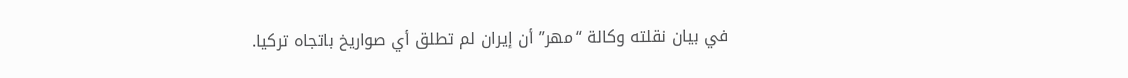في بيان نقلته وكالة “مهر” أن إيران لم تطلق أي صواريخ باتجاه تركيا.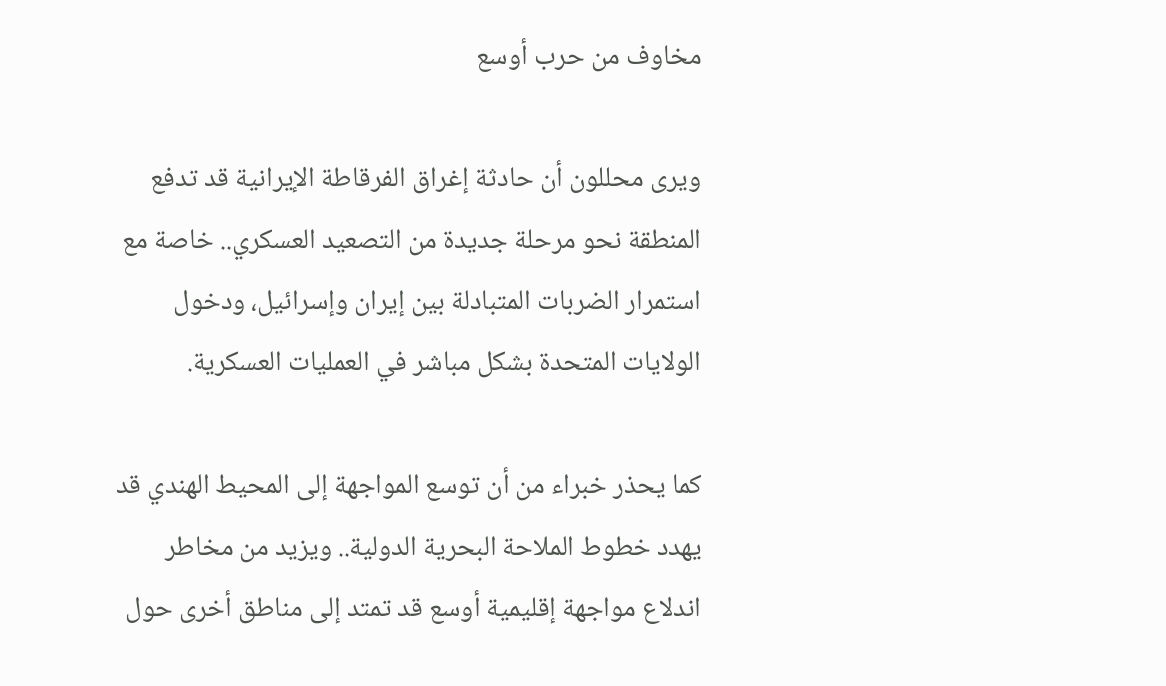مخاوف من حرب أوسع

ويرى محللون أن حادثة إغراق الفرقاطة الإيرانية قد تدفع المنطقة نحو مرحلة جديدة من التصعيد العسكري.. خاصة مع استمرار الضربات المتبادلة بين إيران وإسرائيل، ودخول الولايات المتحدة بشكل مباشر في العمليات العسكرية.

كما يحذر خبراء من أن توسع المواجهة إلى المحيط الهندي قد يهدد خطوط الملاحة البحرية الدولية.. ويزيد من مخاطر اندلاع مواجهة إقليمية أوسع قد تمتد إلى مناطق أخرى حول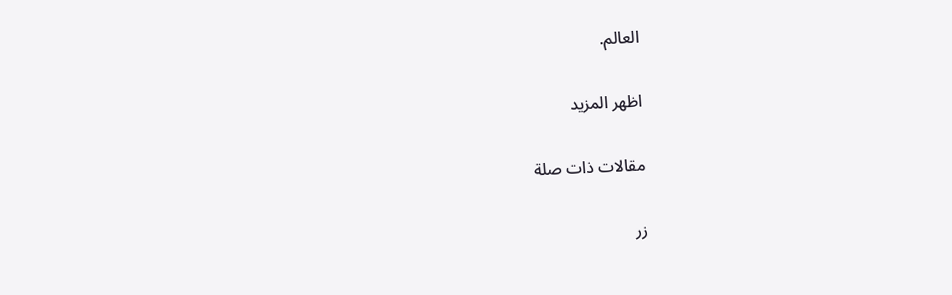العالم.

اظهر المزيد

مقالات ذات صلة

زر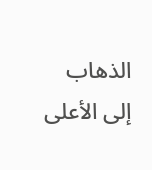الذهاب إلى الأعلى